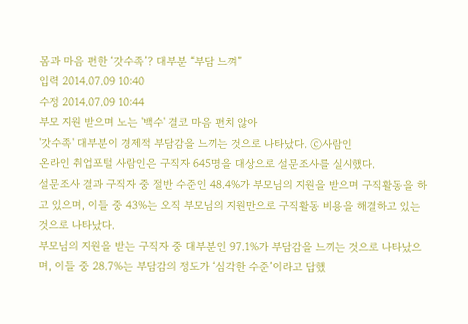몸과 마음 편한 ‘갓수족’? 대부분 “부담 느껴”
입력 2014.07.09 10:40
수정 2014.07.09 10:44
부모 지원 받으며 노는 '백수' 결코 마음 편치 않아
'갓수족' 대부분이 경제적 부담감을 느끼는 것으로 나타났다. ⓒ사람인
온라인 취업포털 사람인은 구직자 645명을 대상으로 설문조사를 실시했다.
설문조사 결과 구직자 중 절반 수준인 48.4%가 부모님의 지원을 받으며 구직활동을 하고 있으며, 이들 중 43%는 오직 부모님의 지원만으로 구직활동 비용을 해결하고 있는 것으로 나타났다.
부모님의 지원을 받는 구직자 중 대부분인 97.1%가 부담감을 느끼는 것으로 나타났으며, 이들 중 28.7%는 부담감의 정도가 ‘심각한 수준’이라고 답했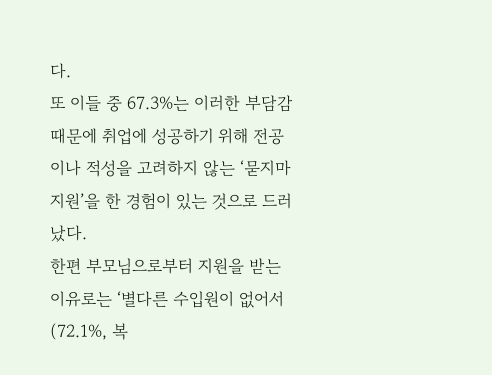다.
또 이들 중 67.3%는 이러한 부담감 때문에 취업에 성공하기 위해 전공이나 적성을 고려하지 않는 ‘묻지마 지원’을 한 경험이 있는 것으로 드러났다.
한편 부모님으로부터 지원을 받는 이유로는 ‘별다른 수입원이 없어서(72.1%, 복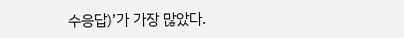수응답)’가 가장 많았다.